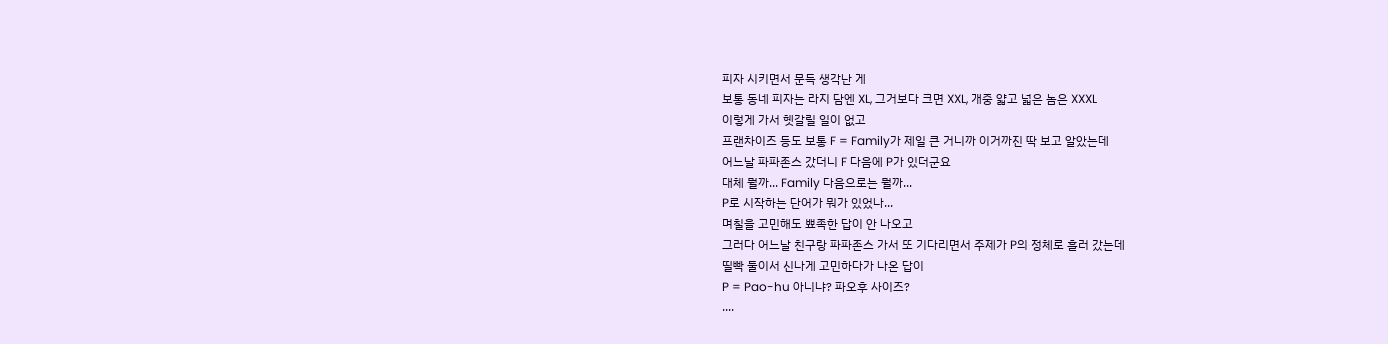피자 시키면서 문득 생각난 게
보통 동네 피자는 라지 담엔 XL, 그거보다 크면 XXL, 개중 얇고 넓은 놈은 XXXL
이렇게 가서 헷갈릴 일이 없고
프랜차이즈 등도 보통 F = Family가 제일 큰 거니까 이거까진 딱 보고 알았는데
어느날 파파존스 갔더니 F 다음에 P가 있더군요
대체 뭘까... Family 다음으로는 뭘까...
P로 시작하는 단어가 뭐가 있었나...
며칠을 고민해도 뾰족한 답이 안 나오고
그러다 어느날 친구랑 파파존스 가서 또 기다리면서 주제가 P의 정체로 흘러 갔는데
띨빡 둘이서 신나게 고민하다가 나온 답이
P = Pao-hu 아니냐? 파오후 사이즈?
....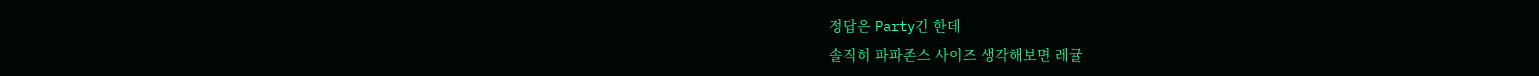정답은 Party긴 한데
솔직히 파파존스 사이즈 생각해보면 레귤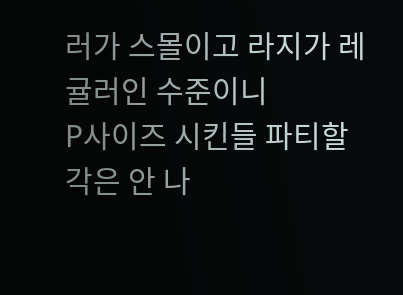러가 스몰이고 라지가 레귤러인 수준이니
P사이즈 시킨들 파티할 각은 안 나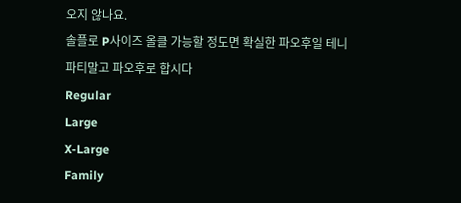오지 않나요.
솔플로 P사이즈 올클 가능할 정도면 확실한 파오후일 테니
파티말고 파오후로 합시다
Regular
Large
X-Large
Family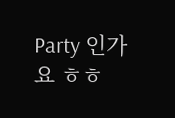Party 인가요 ㅎㅎ